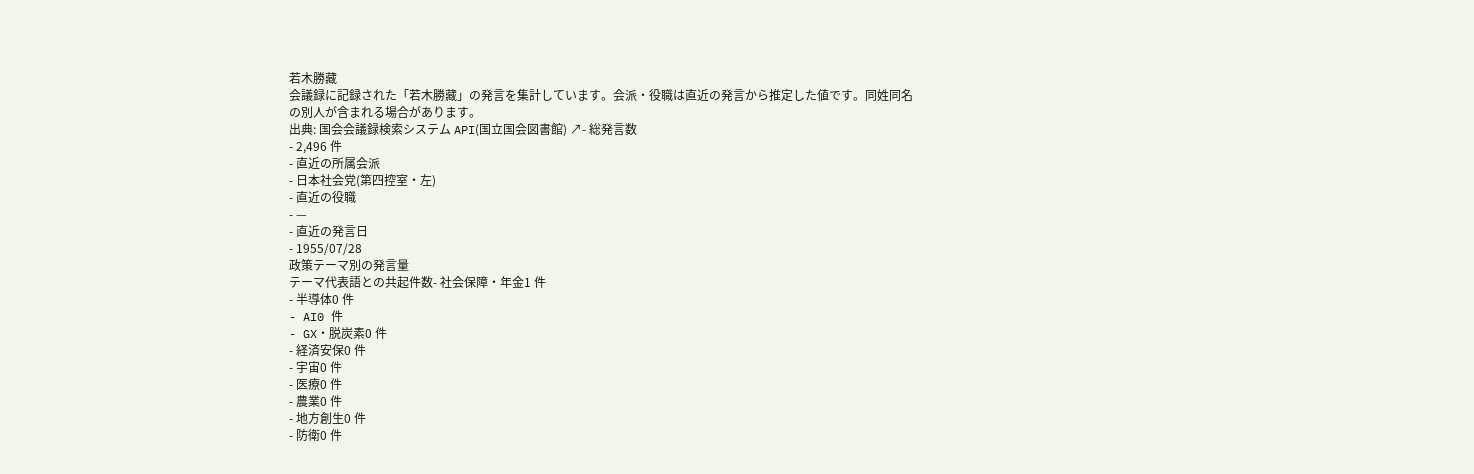若木勝藏
会議録に記録された「若木勝藏」の発言を集計しています。会派・役職は直近の発言から推定した値です。同姓同名の別人が含まれる場合があります。
出典: 国会会議録検索システム API(国立国会図書館) ↗- 総発言数
- 2,496 件
- 直近の所属会派
- 日本社会党(第四控室・左)
- 直近の役職
- —
- 直近の発言日
- 1955/07/28
政策テーマ別の発言量
テーマ代表語との共起件数- 社会保障・年金1 件
- 半導体0 件
- AI0 件
- GX・脱炭素0 件
- 経済安保0 件
- 宇宙0 件
- 医療0 件
- 農業0 件
- 地方創生0 件
- 防衛0 件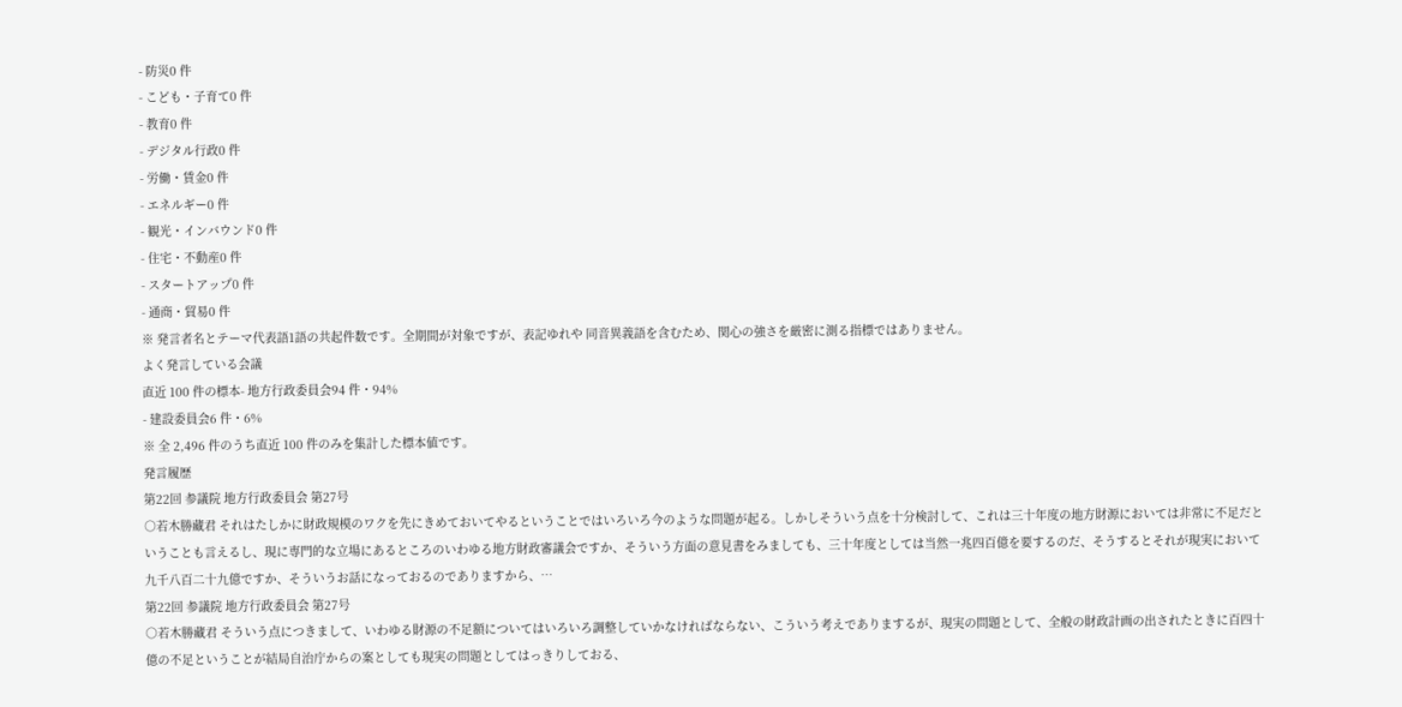- 防災0 件
- こども・子育て0 件
- 教育0 件
- デジタル行政0 件
- 労働・賃金0 件
- エネルギー0 件
- 観光・インバウンド0 件
- 住宅・不動産0 件
- スタートアップ0 件
- 通商・貿易0 件
※ 発言者名とテーマ代表語1語の共起件数です。全期間が対象ですが、表記ゆれや 同音異義語を含むため、関心の強さを厳密に測る指標ではありません。
よく発言している会議
直近 100 件の標本- 地方行政委員会94 件・94%
- 建設委員会6 件・6%
※ 全 2,496 件のうち直近 100 件のみを集計した標本値です。
発言履歴
第22回 参議院 地方行政委員会 第27号
○若木勝藏君 それはたしかに財政規模のワクを先にきめておいてやるということではいろいろ今のような問題が起る。しかしそういう点を十分検討して、これは三十年度の地方財源においては非常に不足だということも言えるし、現に専門的な立場にあるところのいわゆる地方財政審議会ですか、そういう方面の意見書をみましても、三十年度としては当然一兆四百億を要するのだ、そうするとそれが現実において九千八百二十九億ですか、そういうお話になっておるのでありますから、…
第22回 参議院 地方行政委員会 第27号
○若木勝藏君 そういう点につきまして、いわゆる財源の不足額についてはいろいろ調整していかなければならない、こういう考えでありまするが、現実の問題として、全般の財政計画の出されたときに百四十億の不足ということが結局自治庁からの案としても現実の問題としてはっきりしておる、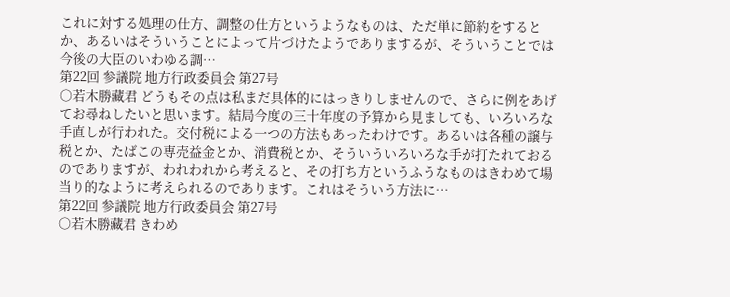これに対する処理の仕方、調整の仕方というようなものは、ただ単に節約をするとか、あるいはそういうことによって片づけたようでありまするが、そういうことでは今後の大臣のいわゆる調…
第22回 参議院 地方行政委員会 第27号
○若木勝藏君 どうもその点は私まだ具体的にはっきりしませんので、さらに例をあげてお尋ねしたいと思います。結局今度の三十年度の予算から見ましても、いろいろな手直しが行われた。交付税による一つの方法もあったわけです。あるいは各種の譲与税とか、たばこの専売益金とか、消費税とか、そういういろいろな手が打たれておるのでありますが、われわれから考えると、その打ち方というふうなものはきわめて場当り的なように考えられるのであります。これはそういう方法に…
第22回 参議院 地方行政委員会 第27号
○若木勝藏君 きわめ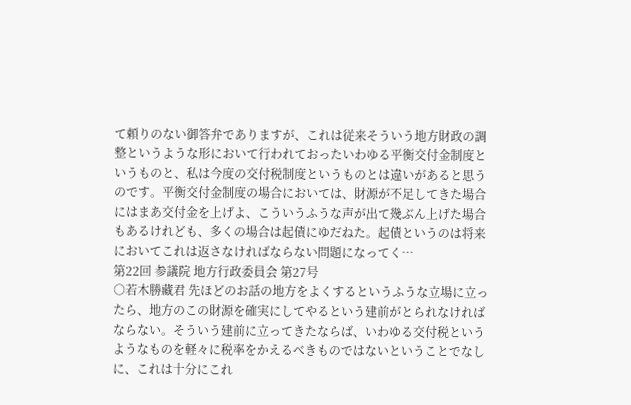て頼りのない御答弁でありますが、これは従来そういう地方財政の調整というような形において行われておったいわゆる平衡交付金制度というものと、私は今度の交付税制度というものとは違いがあると思うのです。平衡交付金制度の場合においては、財源が不足してきた場合にはまあ交付金を上げよ、こういうふうな声が出て幾ぶん上げた場合もあるけれども、多くの場合は起債にゆだねた。起債というのは将来においてこれは返さなければならない問題になってく…
第22回 参議院 地方行政委員会 第27号
○若木勝藏君 先ほどのお話の地方をよくするというふうな立場に立ったら、地方のこの財源を確実にしてやるという建前がとられなければならない。そういう建前に立ってきたならば、いわゆる交付税というようなものを軽々に税率をかえるべきものではないということでなしに、これは十分にこれ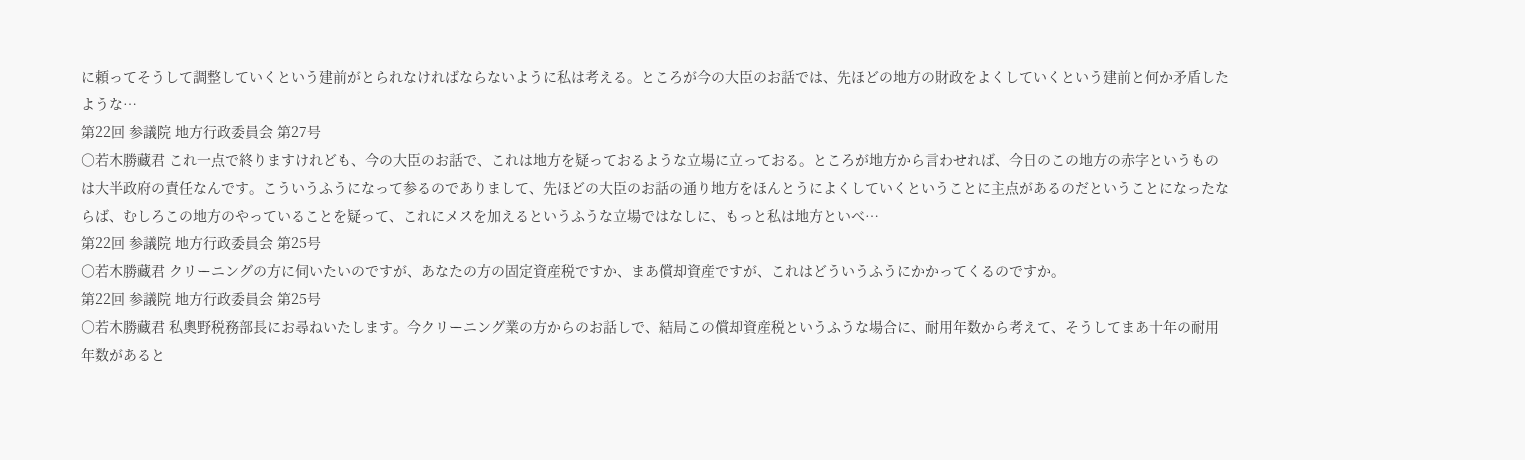に頼ってそうして調整していくという建前がとられなければならないように私は考える。ところが今の大臣のお話では、先ほどの地方の財政をよくしていくという建前と何か矛盾したような…
第22回 参議院 地方行政委員会 第27号
○若木勝藏君 これ一点で終りますけれども、今の大臣のお話で、これは地方を疑っておるような立場に立っておる。ところが地方から言わせれば、今日のこの地方の赤字というものは大半政府の責任なんです。こういうふうになって参るのでありまして、先ほどの大臣のお話の通り地方をほんとうによくしていくということに主点があるのだということになったならば、むしろこの地方のやっていることを疑って、これにメスを加えるというふうな立場ではなしに、もっと私は地方といべ…
第22回 参議院 地方行政委員会 第25号
○若木勝藏君 クリーニングの方に伺いたいのですが、あなたの方の固定資産税ですか、まあ償却資産ですが、これはどういうふうにかかってくるのですか。
第22回 参議院 地方行政委員会 第25号
○若木勝藏君 私奧野税務部長にお尋ねいたします。今クリーニング業の方からのお話しで、結局この償却資産税というふうな場合に、耐用年数から考えて、そうしてまあ十年の耐用年数があると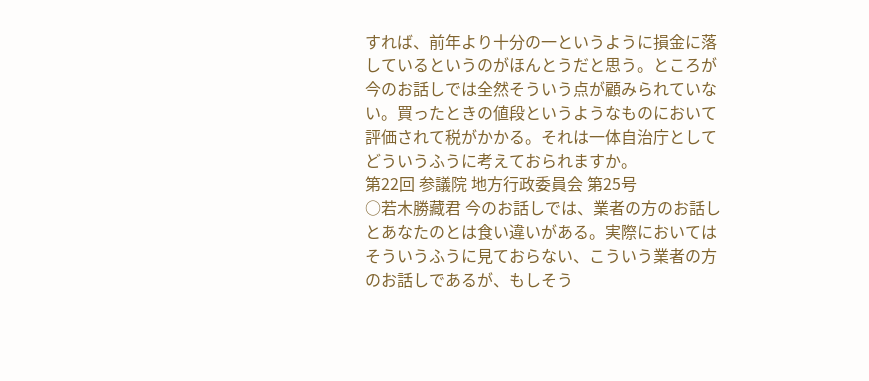すれば、前年より十分の一というように損金に落しているというのがほんとうだと思う。ところが今のお話しでは全然そういう点が顧みられていない。買ったときの値段というようなものにおいて評価されて税がかかる。それは一体自治庁としてどういうふうに考えておられますか。
第22回 参議院 地方行政委員会 第25号
○若木勝藏君 今のお話しでは、業者の方のお話しとあなたのとは食い違いがある。実際においてはそういうふうに見ておらない、こういう業者の方のお話しであるが、もしそう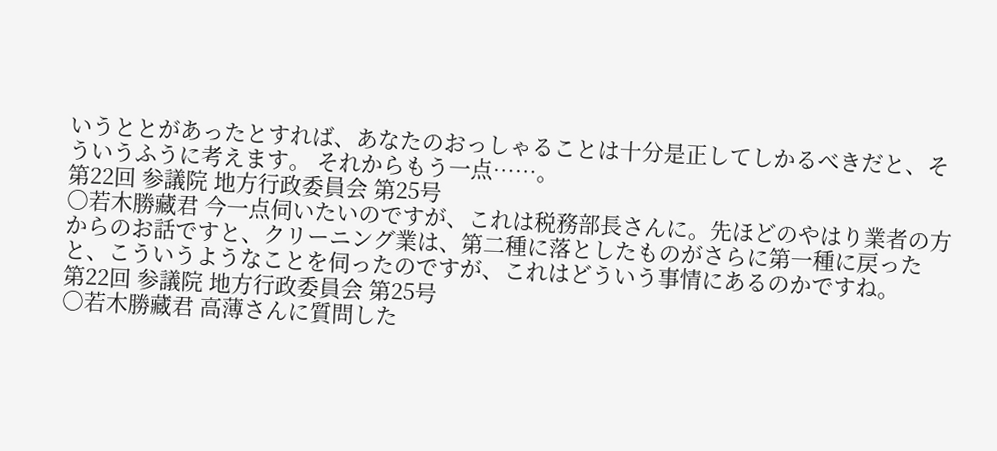いうととがあったとすれば、あなたのおっしゃることは十分是正してしかるべきだと、そういうふうに考えます。 それからもう一点……。
第22回 参議院 地方行政委員会 第25号
○若木勝藏君 今一点伺いたいのですが、これは税務部長さんに。先ほどのやはり業者の方からのお話ですと、クリーニング業は、第二種に落としたものがさらに第一種に戻ったと、こういうようなことを伺ったのですが、これはどういう事情にあるのかですね。
第22回 参議院 地方行政委員会 第25号
○若木勝藏君 高薄さんに質問した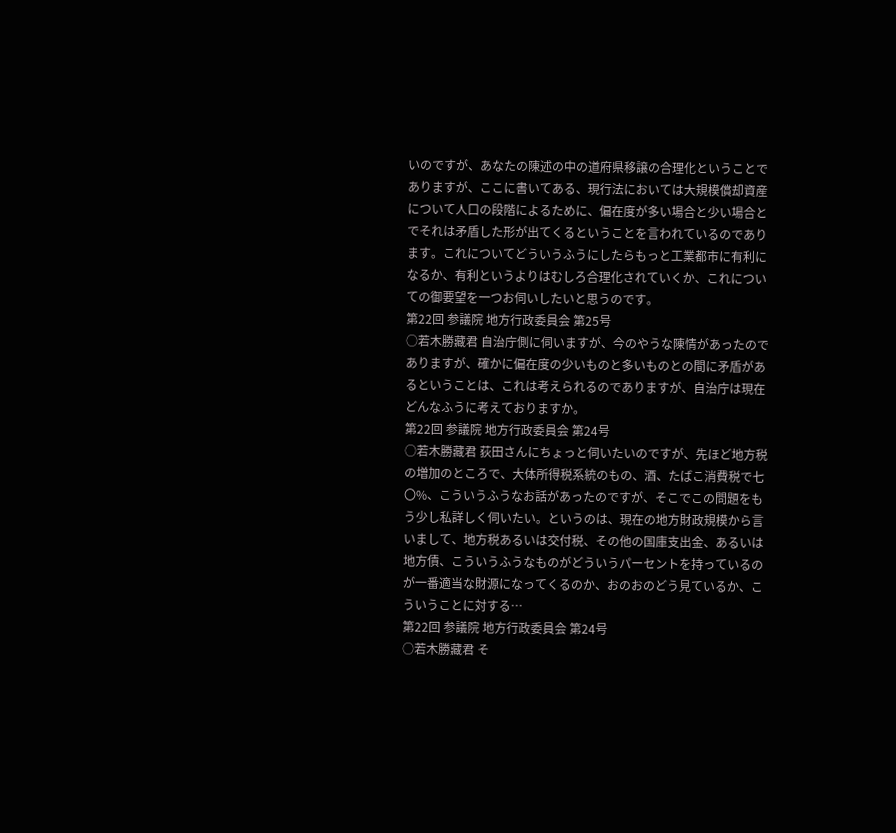いのですが、あなたの陳述の中の道府県移譲の合理化ということでありますが、ここに書いてある、現行法においては大規模償却資産について人口の段階によるために、偏在度が多い場合と少い場合とでそれは矛盾した形が出てくるということを言われているのであります。これについてどういうふうにしたらもっと工業都市に有利になるか、有利というよりはむしろ合理化されていくか、これについての御要望を一つお伺いしたいと思うのです。
第22回 参議院 地方行政委員会 第25号
○若木勝藏君 自治庁側に伺いますが、今のやうな陳情があったのでありますが、確かに偏在度の少いものと多いものとの間に矛盾があるということは、これは考えられるのでありますが、自治庁は現在どんなふうに考えておりますか。
第22回 参議院 地方行政委員会 第24号
○若木勝藏君 荻田さんにちょっと伺いたいのですが、先ほど地方税の増加のところで、大体所得税系統のもの、酒、たばこ消費税で七〇%、こういうふうなお話があったのですが、そこでこの問題をもう少し私詳しく伺いたい。というのは、現在の地方財政規模から言いまして、地方税あるいは交付税、その他の国庫支出金、あるいは地方債、こういうふうなものがどういうパーセントを持っているのが一番適当な財源になってくるのか、おのおのどう見ているか、こういうことに対する…
第22回 参議院 地方行政委員会 第24号
○若木勝藏君 そ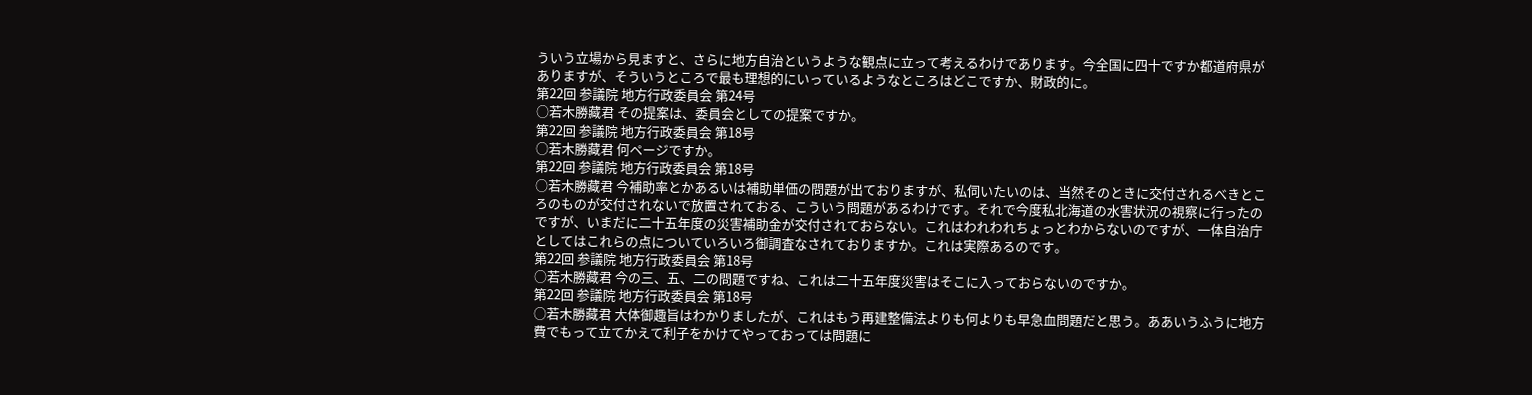ういう立場から見ますと、さらに地方自治というような観点に立って考えるわけであります。今全国に四十ですか都道府県がありますが、そういうところで最も理想的にいっているようなところはどこですか、財政的に。
第22回 参議院 地方行政委員会 第24号
○若木勝藏君 その提案は、委員会としての提案ですか。
第22回 参議院 地方行政委員会 第18号
○若木勝藏君 何ページですか。
第22回 参議院 地方行政委員会 第18号
○若木勝藏君 今補助率とかあるいは補助単価の問題が出ておりますが、私伺いたいのは、当然そのときに交付されるべきところのものが交付されないで放置されておる、こういう問題があるわけです。それで今度私北海道の水害状況の視察に行ったのですが、いまだに二十五年度の災害補助金が交付されておらない。これはわれわれちょっとわからないのですが、一体自治庁としてはこれらの点についていろいろ御調査なされておりますか。これは実際あるのです。
第22回 参議院 地方行政委員会 第18号
○若木勝藏君 今の三、五、二の問題ですね、これは二十五年度災害はそこに入っておらないのですか。
第22回 参議院 地方行政委員会 第18号
○若木勝藏君 大体御趣旨はわかりましたが、これはもう再建整備法よりも何よりも早急血問題だと思う。ああいうふうに地方費でもって立てかえて利子をかけてやっておっては問題に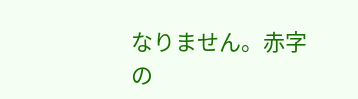なりません。赤字の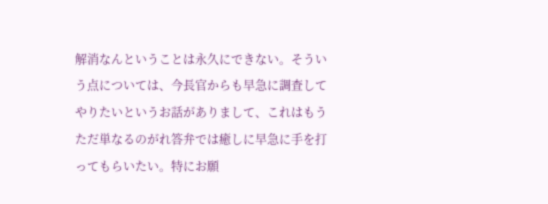解消なんということは永久にできない。そういう点については、今長官からも早急に調査してやりたいというお話がありまして、これはもうただ単なるのがれ答弁では癒しに早急に手を打ってもらいたい。特にお願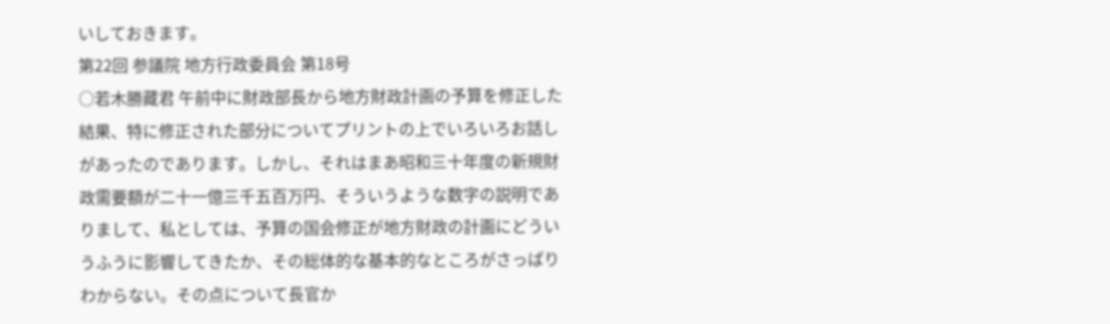いしておきます。
第22回 参議院 地方行政委員会 第18号
○若木勝藏君 午前中に財政部長から地方財政計画の予算を修正した結果、特に修正された部分についてプリントの上でいろいろお話しがあったのであります。しかし、それはまあ昭和三十年度の新規財政需要額が二十一億三千五百万円、そういうような数字の説明でありまして、私としては、予算の国会修正が地方財政の計画にどういうふうに影響してきたか、その総体的な基本的なところがさっぱりわからない。その点について長官か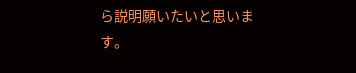ら説明願いたいと思います。